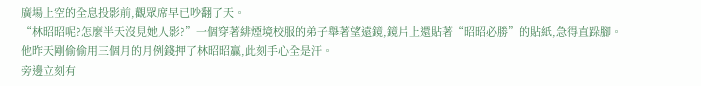廣場上空的全息投影前,觀眾席早已吵翻了天。
“林昭昭呢?怎麼半天沒見她人影?”一個穿著緋煙境校服的弟子舉著望遠鏡,鏡片上還貼著“昭昭必勝”的貼紙,急得直跺腳。
他昨天剛偷偷用三個月的月例錢押了林昭昭贏,此刻手心全是汗。
旁邊立刻有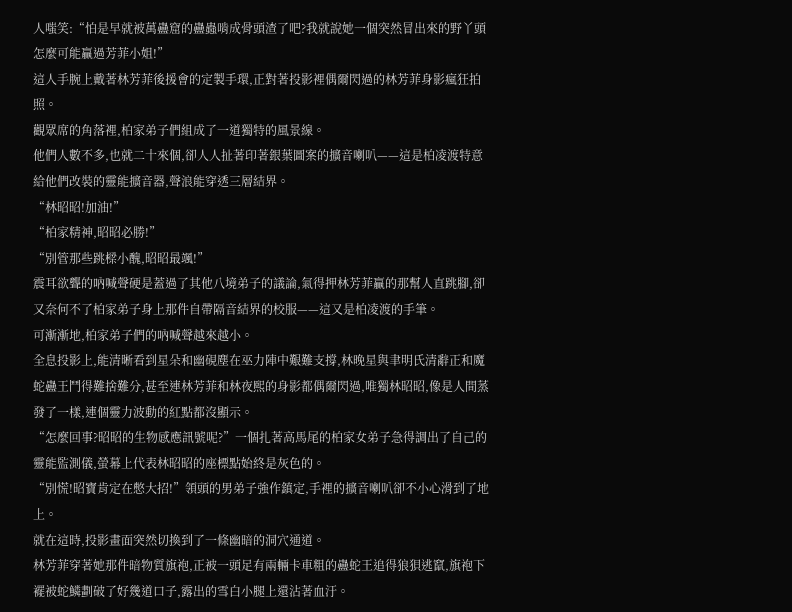人嗤笑:“怕是早就被萬蠱窟的蠱蟲啃成骨頭渣了吧?我就說她一個突然冒出來的野丫頭怎麼可能贏過芳菲小姐!”
這人手腕上戴著林芳菲後援會的定製手環,正對著投影裡偶爾閃過的林芳菲身影瘋狂拍照。
觀眾席的角落裡,柏家弟子們組成了一道獨特的風景線。
他們人數不多,也就二十來個,卻人人扯著印著銀葉圖案的擴音喇叭——這是柏凌渡特意給他們改裝的靈能擴音器,聲浪能穿透三層結界。
“林昭昭!加油!”
“柏家精神,昭昭必勝!”
“別管那些跳樑小醜,昭昭最颯!”
震耳欲聾的吶喊聲硬是蓋過了其他八境弟子的議論,氣得押林芳菲贏的那幫人直跳腳,卻又奈何不了柏家弟子身上那件自帶隔音結界的校服——這又是柏凌渡的手筆。
可漸漸地,柏家弟子們的吶喊聲越來越小。
全息投影上,能清晰看到星朵和幽硯塵在巫力陣中艱難支撐,林晚星與聿明氏清辭正和魔蛇蠱王鬥得難捨難分,甚至連林芳菲和林夜熙的身影都偶爾閃過,唯獨林昭昭,像是人間蒸發了一樣,連個靈力波動的紅點都沒顯示。
“怎麼回事?昭昭的生物感應訊號呢?”一個扎著高馬尾的柏家女弟子急得調出了自己的靈能監測儀,螢幕上代表林昭昭的座標點始終是灰色的。
“別慌!昭寶肯定在憋大招!”領頭的男弟子強作鎮定,手裡的擴音喇叭卻不小心滑到了地上。
就在這時,投影畫面突然切換到了一條幽暗的洞穴通道。
林芳菲穿著她那件暗物質旗袍,正被一頭足有兩輛卡車粗的蠱蛇王追得狼狽逃竄,旗袍下襬被蛇鱗劃破了好幾道口子,露出的雪白小腿上還沾著血汙。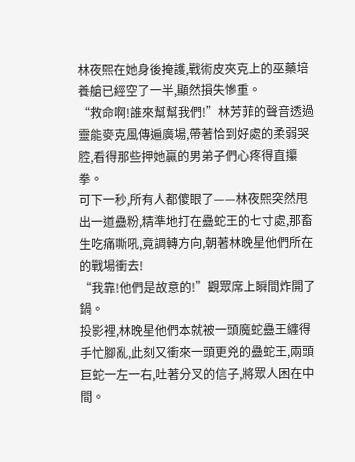林夜熙在她身後掩護,戰術皮夾克上的巫藥培養艙已經空了一半,顯然損失慘重。
“救命啊!誰來幫幫我們!”林芳菲的聲音透過靈能麥克風傳遍廣場,帶著恰到好處的柔弱哭腔,看得那些押她贏的男弟子們心疼得直攥拳。
可下一秒,所有人都傻眼了——林夜熙突然甩出一道蠱粉,精準地打在蠱蛇王的七寸處,那畜生吃痛嘶吼,竟調轉方向,朝著林晚星他們所在的戰場衝去!
“我靠!他們是故意的!”觀眾席上瞬間炸開了鍋。
投影裡,林晚星他們本就被一頭魔蛇蠱王纏得手忙腳亂,此刻又衝來一頭更兇的蠱蛇王,兩頭巨蛇一左一右,吐著分叉的信子,將眾人困在中間。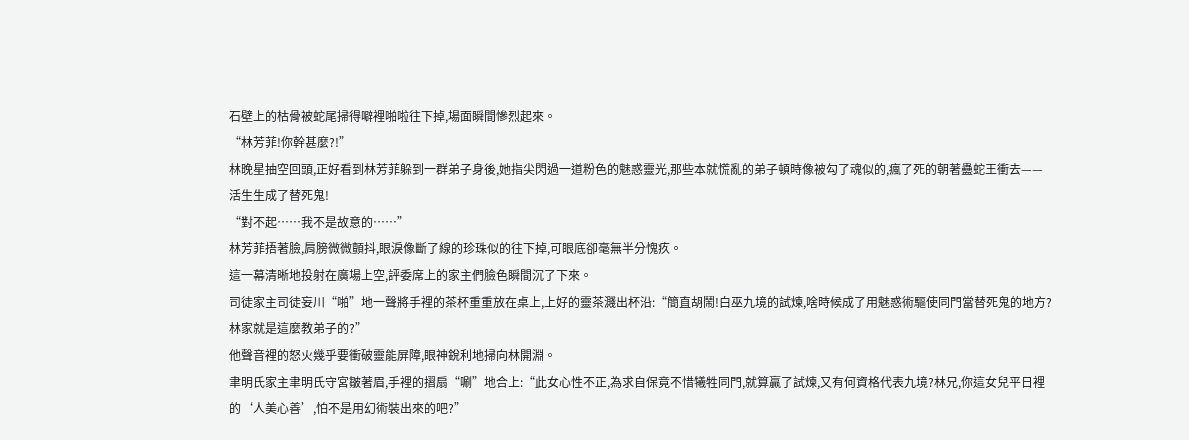石壁上的枯骨被蛇尾掃得噼裡啪啦往下掉,場面瞬間慘烈起來。
“林芳菲!你幹甚麼?!”
林晚星抽空回頭,正好看到林芳菲躲到一群弟子身後,她指尖閃過一道粉色的魅惑靈光,那些本就慌亂的弟子頓時像被勾了魂似的,瘋了死的朝著蠱蛇王衝去——活生生成了替死鬼!
“對不起……我不是故意的……”
林芳菲捂著臉,肩膀微微顫抖,眼淚像斷了線的珍珠似的往下掉,可眼底卻毫無半分愧疚。
這一幕清晰地投射在廣場上空,評委席上的家主們臉色瞬間沉了下來。
司徒家主司徒妄川“啪”地一聲將手裡的茶杯重重放在桌上,上好的靈茶濺出杯沿:“簡直胡鬧!白巫九境的試煉,啥時候成了用魅惑術驅使同門當替死鬼的地方?林家就是這麼教弟子的?”
他聲音裡的怒火幾乎要衝破靈能屏障,眼神銳利地掃向林開淵。
聿明氏家主聿明氏守宮皺著眉,手裡的摺扇“唰”地合上:“此女心性不正,為求自保竟不惜犧牲同門,就算贏了試煉,又有何資格代表九境?林兄,你這女兒平日裡的‘人美心善’,怕不是用幻術裝出來的吧?”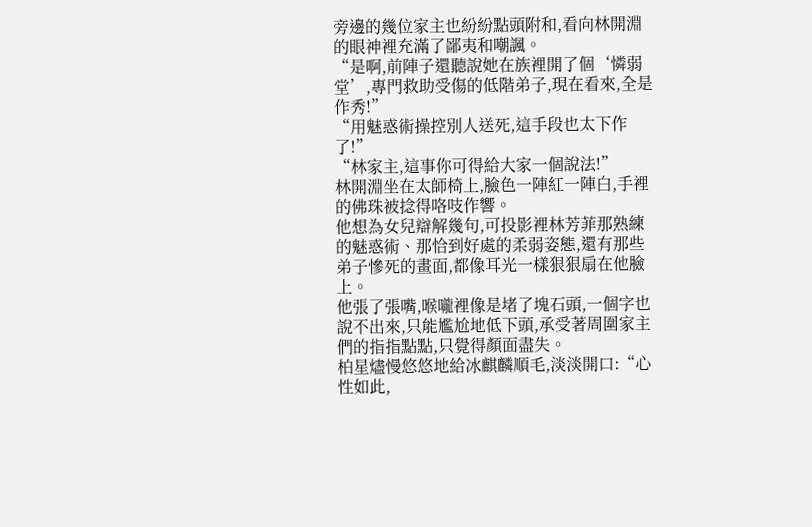旁邊的幾位家主也紛紛點頭附和,看向林開淵的眼神裡充滿了鄙夷和嘲諷。
“是啊,前陣子還聽說她在族裡開了個‘憐弱堂’,專門救助受傷的低階弟子,現在看來,全是作秀!”
“用魅惑術操控別人送死,這手段也太下作了!”
“林家主,這事你可得給大家一個說法!”
林開淵坐在太師椅上,臉色一陣紅一陣白,手裡的佛珠被捻得咯吱作響。
他想為女兒辯解幾句,可投影裡林芳菲那熟練的魅惑術、那恰到好處的柔弱姿態,還有那些弟子慘死的畫面,都像耳光一樣狠狠扇在他臉上。
他張了張嘴,喉嚨裡像是堵了塊石頭,一個字也說不出來,只能尷尬地低下頭,承受著周圍家主們的指指點點,只覺得顏面盡失。
柏星燼慢悠悠地給冰麒麟順毛,淡淡開口:“心性如此,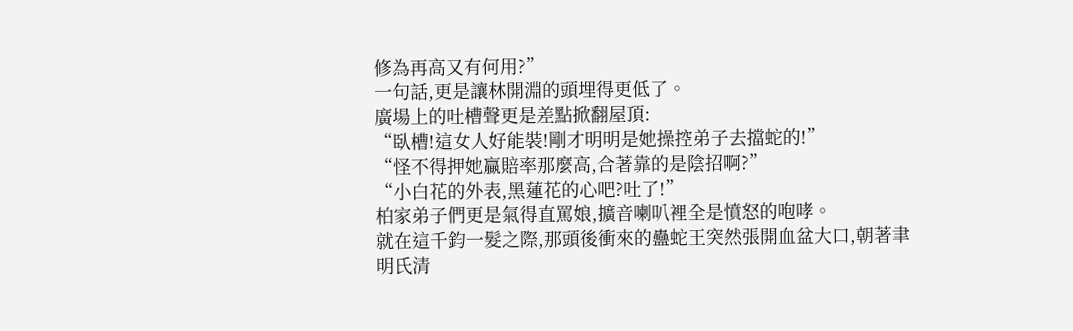修為再高又有何用?”
一句話,更是讓林開淵的頭埋得更低了。
廣場上的吐槽聲更是差點掀翻屋頂:
“臥槽!這女人好能裝!剛才明明是她操控弟子去擋蛇的!”
“怪不得押她贏賠率那麼高,合著靠的是陰招啊?”
“小白花的外表,黑蓮花的心吧?吐了!”
柏家弟子們更是氣得直罵娘,擴音喇叭裡全是憤怒的咆哮。
就在這千鈞一髮之際,那頭後衝來的蠱蛇王突然張開血盆大口,朝著聿明氏清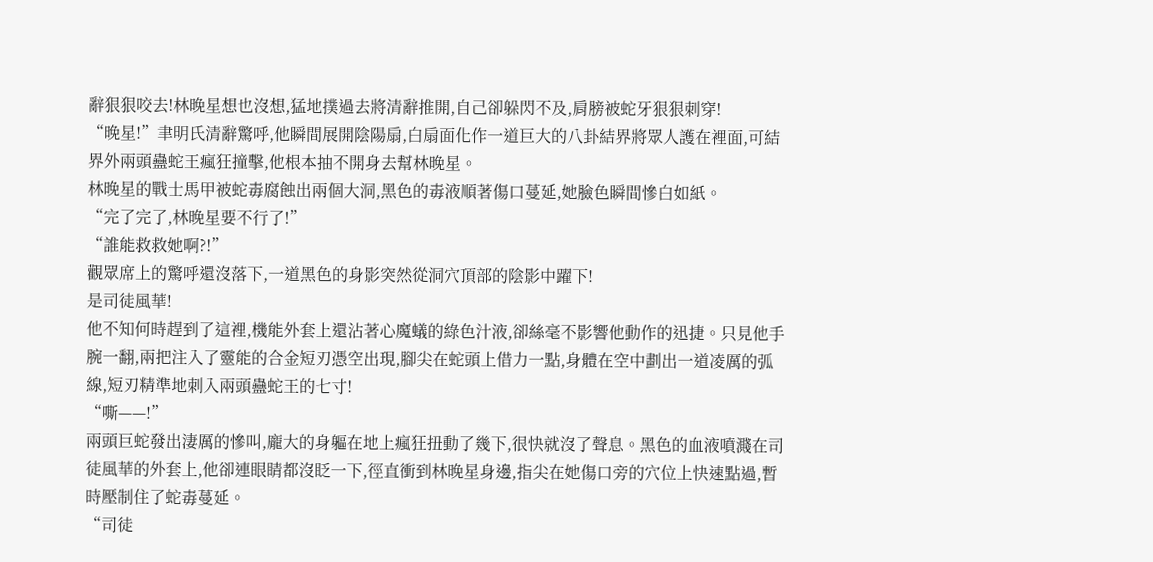辭狠狠咬去!林晚星想也沒想,猛地撲過去將清辭推開,自己卻躲閃不及,肩膀被蛇牙狠狠刺穿!
“晚星!”聿明氏清辭驚呼,他瞬間展開陰陽扇,白扇面化作一道巨大的八卦結界將眾人護在裡面,可結界外兩頭蠱蛇王瘋狂撞擊,他根本抽不開身去幫林晚星。
林晚星的戰士馬甲被蛇毒腐蝕出兩個大洞,黑色的毒液順著傷口蔓延,她臉色瞬間慘白如紙。
“完了完了,林晚星要不行了!”
“誰能救救她啊?!”
觀眾席上的驚呼還沒落下,一道黑色的身影突然從洞穴頂部的陰影中躍下!
是司徒風華!
他不知何時趕到了這裡,機能外套上還沾著心魔蟻的綠色汁液,卻絲毫不影響他動作的迅捷。只見他手腕一翻,兩把注入了靈能的合金短刃憑空出現,腳尖在蛇頭上借力一點,身體在空中劃出一道凌厲的弧線,短刃精準地刺入兩頭蠱蛇王的七寸!
“嘶——!”
兩頭巨蛇發出淒厲的慘叫,龐大的身軀在地上瘋狂扭動了幾下,很快就沒了聲息。黑色的血液噴濺在司徒風華的外套上,他卻連眼睛都沒眨一下,徑直衝到林晚星身邊,指尖在她傷口旁的穴位上快速點過,暫時壓制住了蛇毒蔓延。
“司徒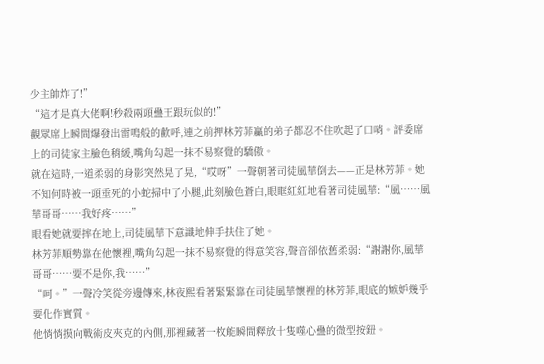少主帥炸了!”
“這才是真大佬啊!秒殺兩頭蠱王跟玩似的!”
觀眾席上瞬間爆發出雷鳴般的歡呼,連之前押林芳菲贏的弟子都忍不住吹起了口哨。評委席上的司徒家主臉色稍緩,嘴角勾起一抹不易察覺的驕傲。
就在這時,一道柔弱的身影突然晃了晃,“哎呀”一聲朝著司徒風華倒去——正是林芳菲。她不知何時被一頭垂死的小蛇掃中了小腿,此刻臉色蒼白,眼眶紅紅地看著司徒風華:“風……風華哥哥……我好疼……”
眼看她就要摔在地上,司徒風華下意識地伸手扶住了她。
林芳菲順勢靠在他懷裡,嘴角勾起一抹不易察覺的得意笑容,聲音卻依舊柔弱:“謝謝你,風華哥哥……要不是你,我……”
“呵。”一聲冷笑從旁邊傳來,林夜熙看著緊緊靠在司徒風華懷裡的林芳菲,眼底的嫉妒幾乎要化作實質。
他悄悄摸向戰術皮夾克的內側,那裡藏著一枚能瞬間釋放十隻噬心蠱的微型按鈕。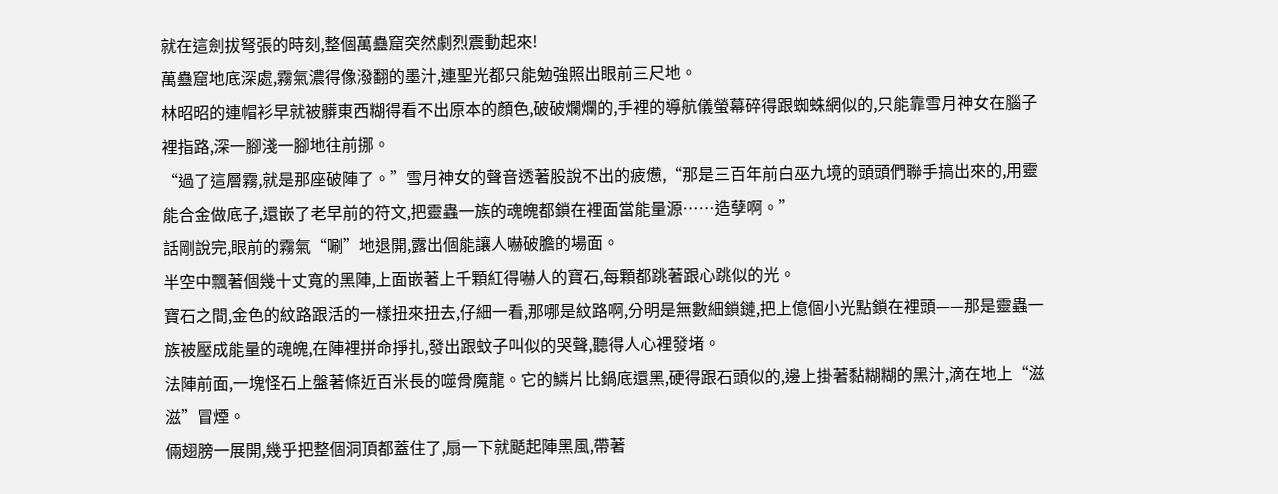就在這劍拔弩張的時刻,整個萬蠱窟突然劇烈震動起來!
萬蠱窟地底深處,霧氣濃得像潑翻的墨汁,連聖光都只能勉強照出眼前三尺地。
林昭昭的連帽衫早就被髒東西糊得看不出原本的顏色,破破爛爛的,手裡的導航儀螢幕碎得跟蜘蛛網似的,只能靠雪月神女在腦子裡指路,深一腳淺一腳地往前挪。
“過了這層霧,就是那座破陣了。”雪月神女的聲音透著股說不出的疲憊,“那是三百年前白巫九境的頭頭們聯手搞出來的,用靈能合金做底子,還嵌了老早前的符文,把靈蟲一族的魂魄都鎖在裡面當能量源……造孽啊。”
話剛說完,眼前的霧氣“唰”地退開,露出個能讓人嚇破膽的場面。
半空中飄著個幾十丈寬的黑陣,上面嵌著上千顆紅得嚇人的寶石,每顆都跳著跟心跳似的光。
寶石之間,金色的紋路跟活的一樣扭來扭去,仔細一看,那哪是紋路啊,分明是無數細鎖鏈,把上億個小光點鎖在裡頭——那是靈蟲一族被壓成能量的魂魄,在陣裡拼命掙扎,發出跟蚊子叫似的哭聲,聽得人心裡發堵。
法陣前面,一塊怪石上盤著條近百米長的噬骨魔龍。它的鱗片比鍋底還黑,硬得跟石頭似的,邊上掛著黏糊糊的黑汁,滴在地上“滋滋”冒煙。
倆翅膀一展開,幾乎把整個洞頂都蓋住了,扇一下就颳起陣黑風,帶著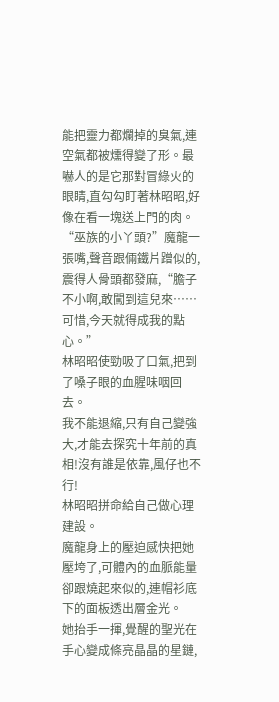能把靈力都爛掉的臭氣,連空氣都被燻得變了形。最嚇人的是它那對冒綠火的眼睛,直勾勾盯著林昭昭,好像在看一塊送上門的肉。
“巫族的小丫頭?”魔龍一張嘴,聲音跟倆鐵片蹭似的,震得人骨頭都發麻,“膽子不小啊,敢闖到這兒來……可惜,今天就得成我的點心。”
林昭昭使勁吸了口氣,把到了嗓子眼的血腥味咽回去。
我不能退縮,只有自己變強大,才能去探究十年前的真相!沒有誰是依靠,風仔也不行!
林昭昭拼命給自己做心理建設。
魔龍身上的壓迫感快把她壓垮了,可體內的血脈能量卻跟燒起來似的,連帽衫底下的面板透出層金光。
她抬手一揮,覺醒的聖光在手心變成條亮晶晶的星鏈,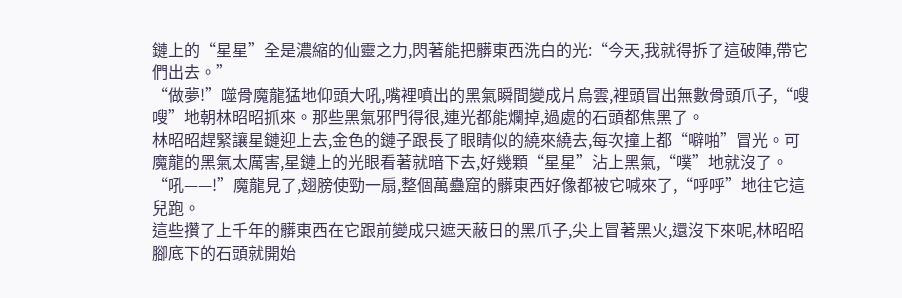鏈上的“星星”全是濃縮的仙靈之力,閃著能把髒東西洗白的光:“今天,我就得拆了這破陣,帶它們出去。”
“做夢!”噬骨魔龍猛地仰頭大吼,嘴裡噴出的黑氣瞬間變成片烏雲,裡頭冒出無數骨頭爪子,“嗖嗖”地朝林昭昭抓來。那些黑氣邪門得很,連光都能爛掉,過處的石頭都焦黑了。
林昭昭趕緊讓星鏈迎上去,金色的鏈子跟長了眼睛似的繞來繞去,每次撞上都“噼啪”冒光。可魔龍的黑氣太厲害,星鏈上的光眼看著就暗下去,好幾顆“星星”沾上黑氣,“噗”地就沒了。
“吼——!”魔龍見了,翅膀使勁一扇,整個萬蠱窟的髒東西好像都被它喊來了,“呼呼”地往它這兒跑。
這些攢了上千年的髒東西在它跟前變成只遮天蔽日的黑爪子,尖上冒著黑火,還沒下來呢,林昭昭腳底下的石頭就開始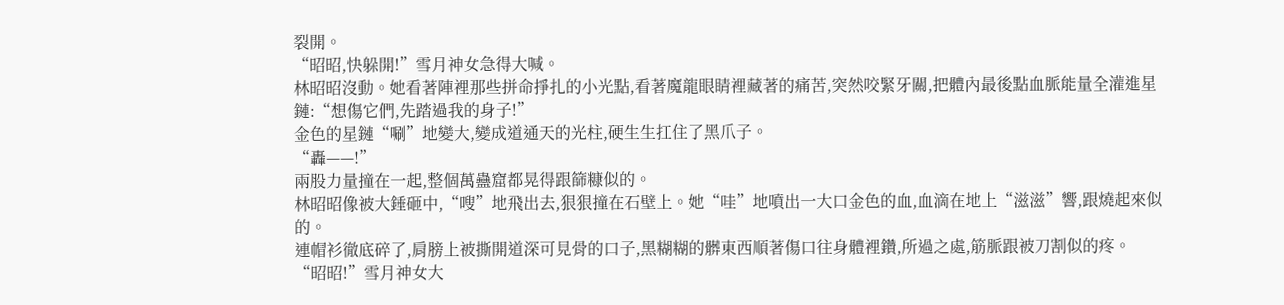裂開。
“昭昭,快躲開!”雪月神女急得大喊。
林昭昭沒動。她看著陣裡那些拼命掙扎的小光點,看著魔龍眼睛裡藏著的痛苦,突然咬緊牙關,把體內最後點血脈能量全灌進星鏈:“想傷它們,先踏過我的身子!”
金色的星鏈“唰”地變大,變成道通天的光柱,硬生生扛住了黑爪子。
“轟——!”
兩股力量撞在一起,整個萬蠱窟都晃得跟篩糠似的。
林昭昭像被大錘砸中,“嗖”地飛出去,狠狠撞在石壁上。她“哇”地噴出一大口金色的血,血滴在地上“滋滋”響,跟燒起來似的。
連帽衫徹底碎了,肩膀上被撕開道深可見骨的口子,黑糊糊的髒東西順著傷口往身體裡鑽,所過之處,筋脈跟被刀割似的疼。
“昭昭!”雪月神女大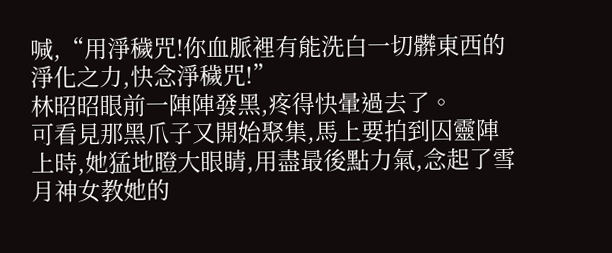喊,“用淨穢咒!你血脈裡有能洗白一切髒東西的淨化之力,快念淨穢咒!”
林昭昭眼前一陣陣發黑,疼得快暈過去了。
可看見那黑爪子又開始聚集,馬上要拍到囚靈陣上時,她猛地瞪大眼睛,用盡最後點力氣,念起了雪月神女教她的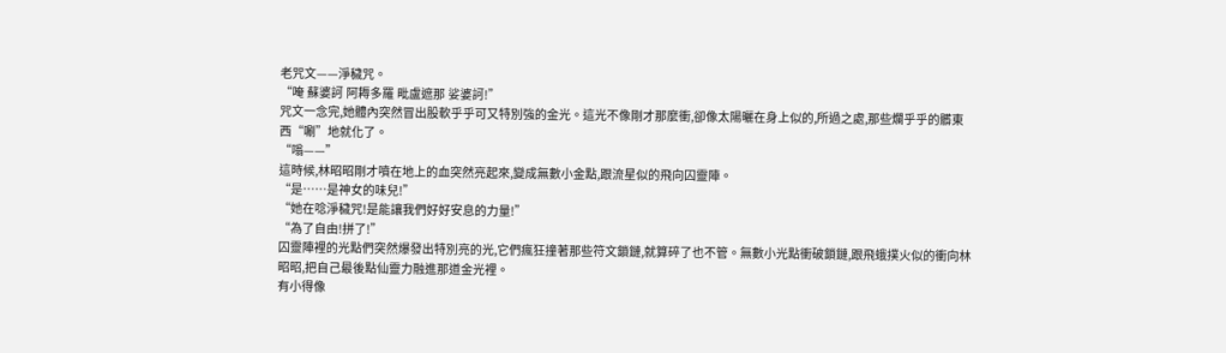老咒文——淨穢咒。
“唵 蘇婆訶 阿耨多羅 毗盧遮那 娑婆訶!”
咒文一念完,她體內突然冒出股軟乎乎可又特別強的金光。這光不像剛才那麼衝,卻像太陽曬在身上似的,所過之處,那些爛乎乎的髒東西“唰”地就化了。
“嗡——”
這時候,林昭昭剛才噴在地上的血突然亮起來,變成無數小金點,跟流星似的飛向囚靈陣。
“是……是神女的味兒!”
“她在唸淨穢咒!是能讓我們好好安息的力量!”
“為了自由!拼了!”
囚靈陣裡的光點們突然爆發出特別亮的光,它們瘋狂撞著那些符文鎖鏈,就算碎了也不管。無數小光點衝破鎖鏈,跟飛蛾撲火似的衝向林昭昭,把自己最後點仙靈力融進那道金光裡。
有小得像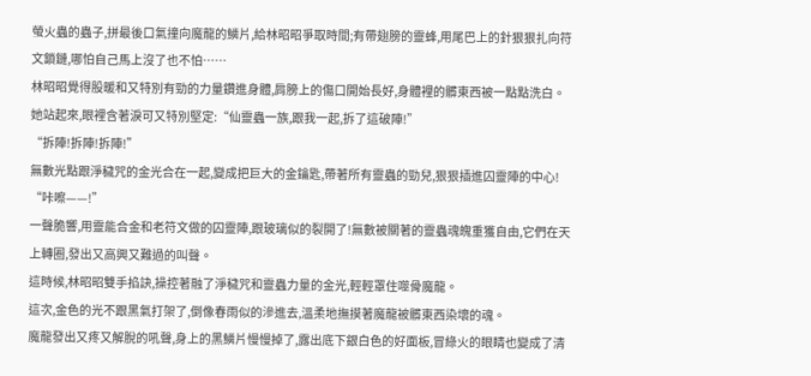螢火蟲的蟲子,拼最後口氣撞向魔龍的鱗片,給林昭昭爭取時間;有帶翅膀的靈蜂,用尾巴上的針狠狠扎向符文鎖鏈,哪怕自己馬上沒了也不怕……
林昭昭覺得股暖和又特別有勁的力量鑽進身體,肩膀上的傷口開始長好,身體裡的髒東西被一點點洗白。她站起來,眼裡含著淚可又特別堅定:“仙靈蟲一族,跟我一起,拆了這破陣!”
“拆陣!拆陣!拆陣!”
無數光點跟淨穢咒的金光合在一起,變成把巨大的金鑰匙,帶著所有靈蟲的勁兒,狠狠插進囚靈陣的中心!
“咔嚓——!”
一聲脆響,用靈能合金和老符文做的囚靈陣,跟玻璃似的裂開了!無數被關著的靈蟲魂魄重獲自由,它們在天上轉圈,發出又高興又難過的叫聲。
這時候,林昭昭雙手掐訣,操控著融了淨穢咒和靈蟲力量的金光,輕輕罩住噬骨魔龍。
這次,金色的光不跟黑氣打架了,倒像春雨似的滲進去,溫柔地撫摸著魔龍被髒東西染壞的魂。
魔龍發出又疼又解脫的吼聲,身上的黑鱗片慢慢掉了,露出底下銀白色的好面板,冒綠火的眼睛也變成了清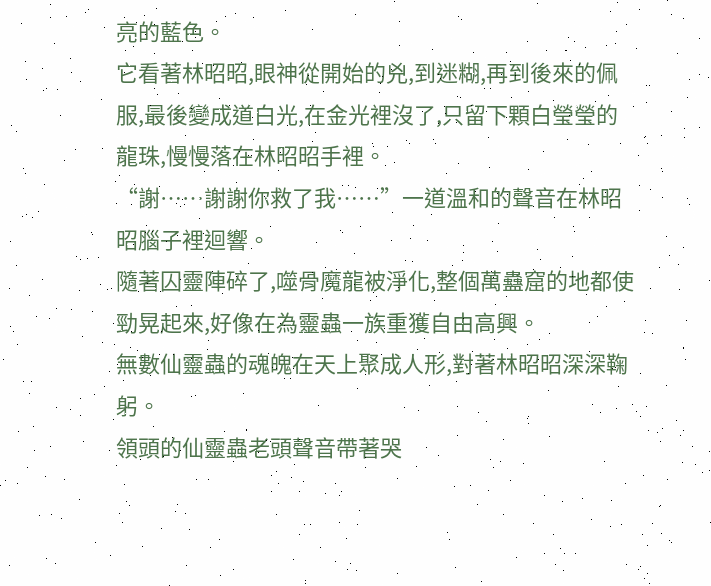亮的藍色。
它看著林昭昭,眼神從開始的兇,到迷糊,再到後來的佩服,最後變成道白光,在金光裡沒了,只留下顆白瑩瑩的龍珠,慢慢落在林昭昭手裡。
“謝……謝謝你救了我……”一道溫和的聲音在林昭昭腦子裡迴響。
隨著囚靈陣碎了,噬骨魔龍被淨化,整個萬蠱窟的地都使勁晃起來,好像在為靈蟲一族重獲自由高興。
無數仙靈蟲的魂魄在天上聚成人形,對著林昭昭深深鞠躬。
領頭的仙靈蟲老頭聲音帶著哭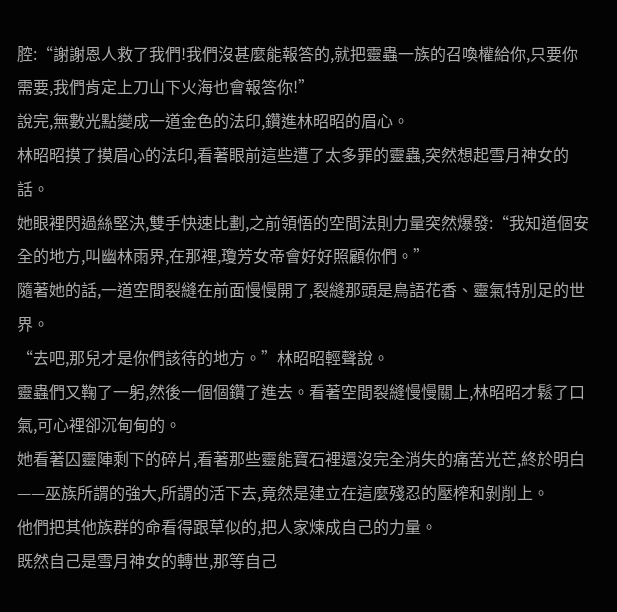腔:“謝謝恩人救了我們!我們沒甚麼能報答的,就把靈蟲一族的召喚權給你,只要你需要,我們肯定上刀山下火海也會報答你!”
說完,無數光點變成一道金色的法印,鑽進林昭昭的眉心。
林昭昭摸了摸眉心的法印,看著眼前這些遭了太多罪的靈蟲,突然想起雪月神女的話。
她眼裡閃過絲堅決,雙手快速比劃,之前領悟的空間法則力量突然爆發:“我知道個安全的地方,叫幽林雨界,在那裡,瓊芳女帝會好好照顧你們。”
隨著她的話,一道空間裂縫在前面慢慢開了,裂縫那頭是鳥語花香、靈氣特別足的世界。
“去吧,那兒才是你們該待的地方。”林昭昭輕聲說。
靈蟲們又鞠了一躬,然後一個個鑽了進去。看著空間裂縫慢慢關上,林昭昭才鬆了口氣,可心裡卻沉甸甸的。
她看著囚靈陣剩下的碎片,看著那些靈能寶石裡還沒完全消失的痛苦光芒,終於明白——巫族所謂的強大,所謂的活下去,竟然是建立在這麼殘忍的壓榨和剝削上。
他們把其他族群的命看得跟草似的,把人家煉成自己的力量。
既然自己是雪月神女的轉世,那等自己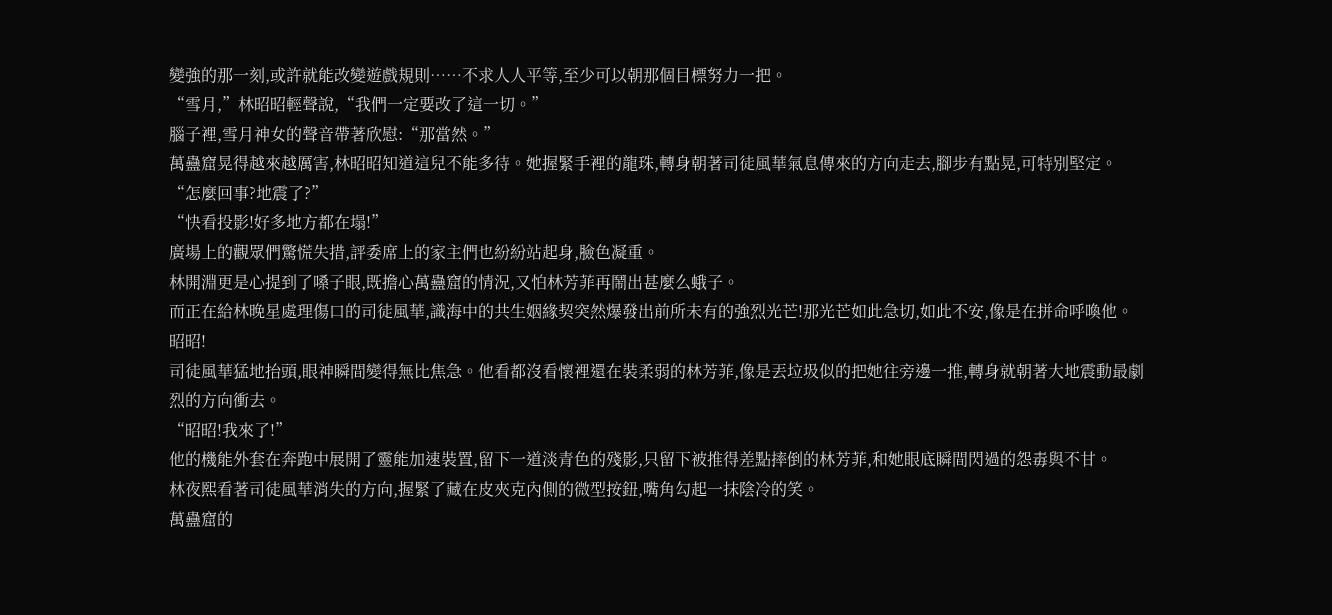變強的那一刻,或許就能改變遊戲規則……不求人人平等,至少可以朝那個目標努力一把。
“雪月,”林昭昭輕聲說,“我們一定要改了這一切。”
腦子裡,雪月神女的聲音帶著欣慰:“那當然。”
萬蠱窟晃得越來越厲害,林昭昭知道這兒不能多待。她握緊手裡的龍珠,轉身朝著司徒風華氣息傳來的方向走去,腳步有點晃,可特別堅定。
“怎麼回事?地震了?”
“快看投影!好多地方都在塌!”
廣場上的觀眾們驚慌失措,評委席上的家主們也紛紛站起身,臉色凝重。
林開淵更是心提到了嗓子眼,既擔心萬蠱窟的情況,又怕林芳菲再鬧出甚麼么蛾子。
而正在給林晚星處理傷口的司徒風華,識海中的共生姻緣契突然爆發出前所未有的強烈光芒!那光芒如此急切,如此不安,像是在拼命呼喚他。
昭昭!
司徒風華猛地抬頭,眼神瞬間變得無比焦急。他看都沒看懷裡還在裝柔弱的林芳菲,像是丟垃圾似的把她往旁邊一推,轉身就朝著大地震動最劇烈的方向衝去。
“昭昭!我來了!”
他的機能外套在奔跑中展開了靈能加速裝置,留下一道淡青色的殘影,只留下被推得差點摔倒的林芳菲,和她眼底瞬間閃過的怨毒與不甘。
林夜熙看著司徒風華消失的方向,握緊了藏在皮夾克內側的微型按鈕,嘴角勾起一抹陰冷的笑。
萬蠱窟的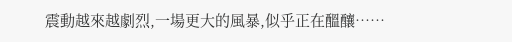震動越來越劇烈,一場更大的風暴,似乎正在醞釀……